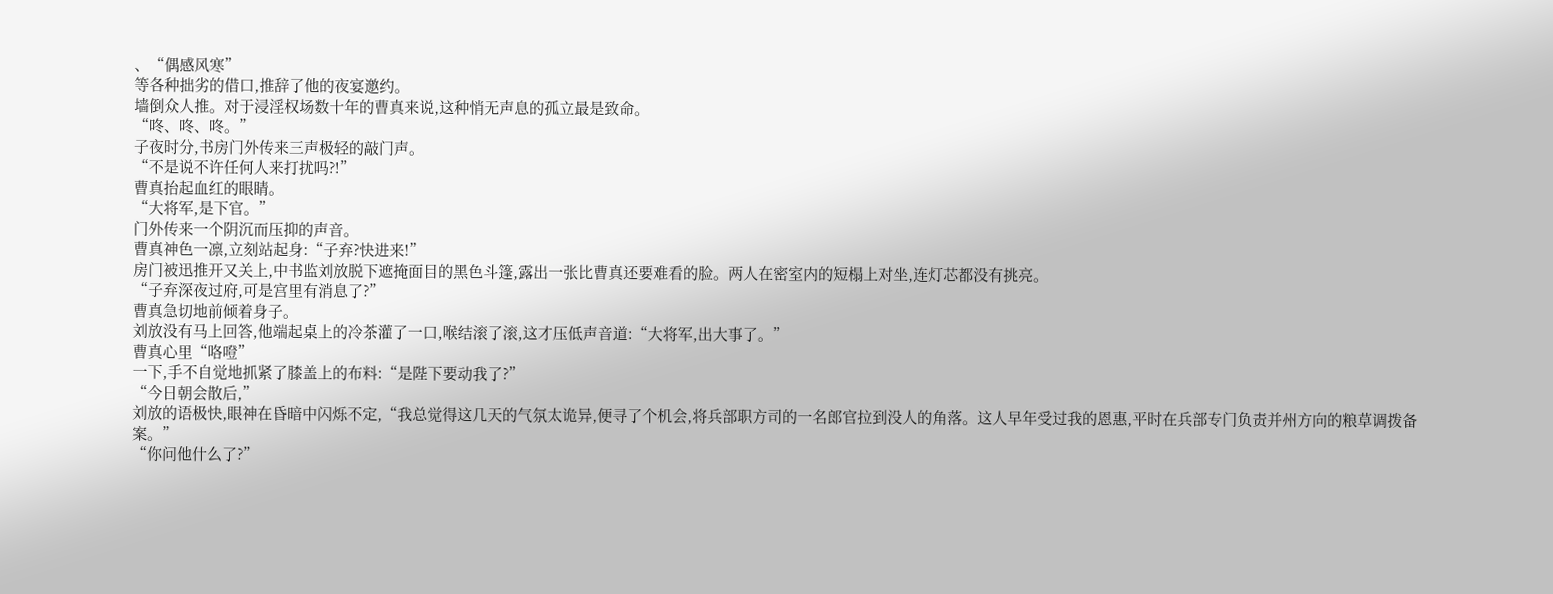、“偶感风寒”
等各种拙劣的借口,推辞了他的夜宴邀约。
墙倒众人推。对于浸淫权场数十年的曹真来说,这种悄无声息的孤立最是致命。
“咚、咚、咚。”
子夜时分,书房门外传来三声极轻的敲门声。
“不是说不许任何人来打扰吗?!”
曹真抬起血红的眼睛。
“大将军,是下官。”
门外传来一个阴沉而压抑的声音。
曹真神色一凛,立刻站起身:“子弃?快进来!”
房门被迅推开又关上,中书监刘放脱下遮掩面目的黑色斗篷,露出一张比曹真还要难看的脸。两人在密室内的短榻上对坐,连灯芯都没有挑亮。
“子弃深夜过府,可是宫里有消息了?”
曹真急切地前倾着身子。
刘放没有马上回答,他端起桌上的冷茶灌了一口,喉结滚了滚,这才压低声音道:“大将军,出大事了。”
曹真心里“咯噔”
一下,手不自觉地抓紧了膝盖上的布料:“是陛下要动我了?”
“今日朝会散后,”
刘放的语极快,眼神在昏暗中闪烁不定,“我总觉得这几天的气氛太诡异,便寻了个机会,将兵部职方司的一名郎官拉到没人的角落。这人早年受过我的恩惠,平时在兵部专门负责并州方向的粮草调拨备案。”
“你问他什么了?”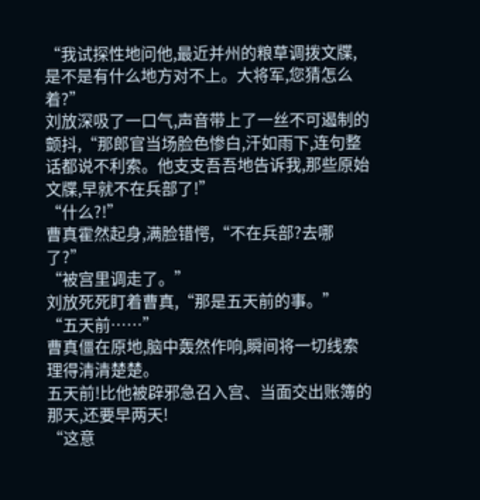“我试探性地问他,最近并州的粮草调拨文牒,是不是有什么地方对不上。大将军,您猜怎么着?”
刘放深吸了一口气,声音带上了一丝不可遏制的颤抖,“那郎官当场脸色惨白,汗如雨下,连句整话都说不利索。他支支吾吾地告诉我,那些原始文牒,早就不在兵部了!”
“什么?!”
曹真霍然起身,满脸错愕,“不在兵部?去哪了?”
“被宫里调走了。”
刘放死死盯着曹真,“那是五天前的事。”
“五天前……”
曹真僵在原地,脑中轰然作响,瞬间将一切线索理得清清楚楚。
五天前!比他被辟邪急召入宫、当面交出账簿的那天,还要早两天!
“这意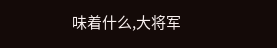味着什么,大将军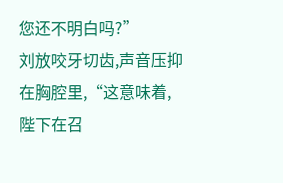您还不明白吗?”
刘放咬牙切齿,声音压抑在胸腔里,“这意味着,陛下在召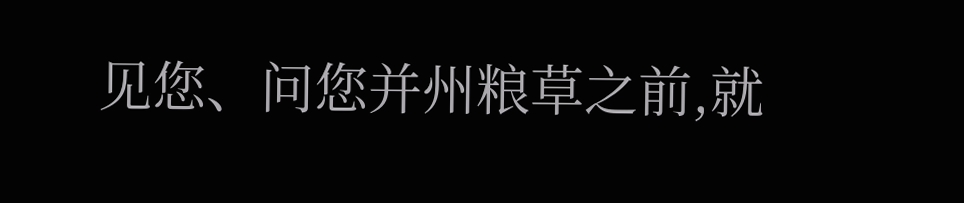见您、问您并州粮草之前,就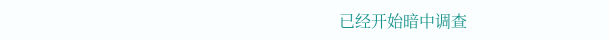已经开始暗中调查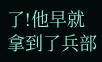了!他早就拿到了兵部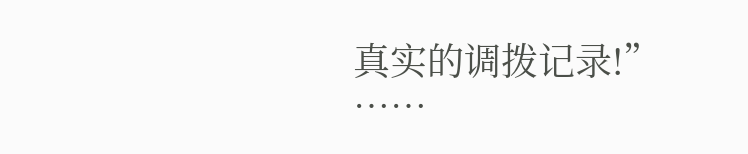真实的调拨记录!”
……